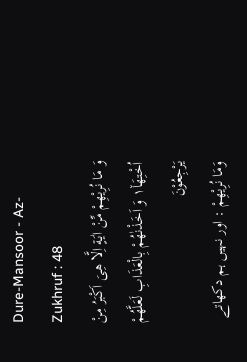Dure-Mansoor - Az-Zukhruf : 48
وَ مَا نُرِیْهِمْ مِّنْ اٰیَةٍ اِلَّا هِیَ اَكْبَرُ مِنْ اُخْتِهَا١٘ وَ اَخَذْنٰهُمْ بِالْعَذَابِ لَعَلَّهُمْ یَرْجِعُوْنَ
وَمَا نُرِيْهِمْ : اور نہیں ہم دکھاتے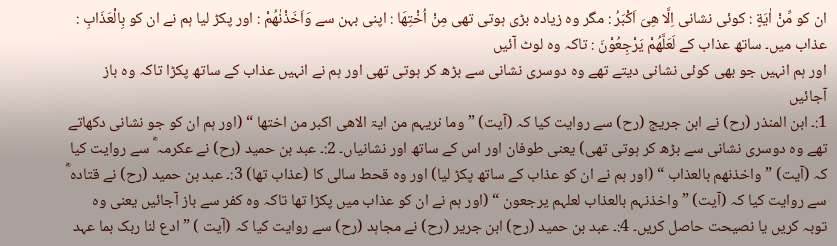ان کو مِّنْ اٰيَةٍ : کوئی نشانی اِلَّا هِىَ اَكْبَرُ : مگر وہ زیادہ بڑی ہوتی تھی مِنْ اُخْتِهَا : اپنی بہن سے وَاَخَذْنٰهُمْ : اور پکڑ لیا ہم نے ان کو بِالْعَذَابِ : عذاب میں۔ ساتھ عذاب کے لَعَلَّهُمْ يَرْجِعُوْنَ : تاکہ وہ لوٹ آئیں
اور ہم انہیں جو بھی کوئی نشانی دیتے تھے وہ دوسری نشانی سے بڑھ کر ہوتی تھی اور ہم نے انہیں عذاب کے ساتھ پکڑا تاکہ وہ باز آجائیں
1:۔ ابن المنذر (رح) نے ابن جریج (رح) سے روایت کیا کہ (آیت) ” وما نریہم من ایۃ الاھی اکبر من اختھا “ (اور ہم ان کو جو نشانی دکھاتے تھے وہ دوسری نشانی سے بڑھ کر ہوتی تھی) یعنی طوفان اور اس کے ساتھ اور نشانیاں۔ 2:۔ عبد بن حمید (رح) نے عکرمہ ؓ سے روایت کیا کہ (آیت) ” واخذنھم بالعذاب “ (اور ہم نے ان کو عذاب کے ساتھ پکڑ لیا) اور وہ قحط سالی کا (عذاب تھا) 3:۔ عبد بن حمید (رح) نے قتادہ ؓ سے روایت کیا کہ (آیت) ” واخذنہم بالعذاب لعلہم یرجعون “ (اور ہم نے ان کو عذاب میں پکڑا تھا تاکہ وہ کفر سے باز آجائیں یعنی وہ توبہ کریں یا نصیحت حاصل کریں۔ 4:۔ عبد بن حمید (رح) ابن جریر (رح) نے مجاہد (رح) سے روایت کیا کہ (آیت ) ” ادع لنا ربک بما عہد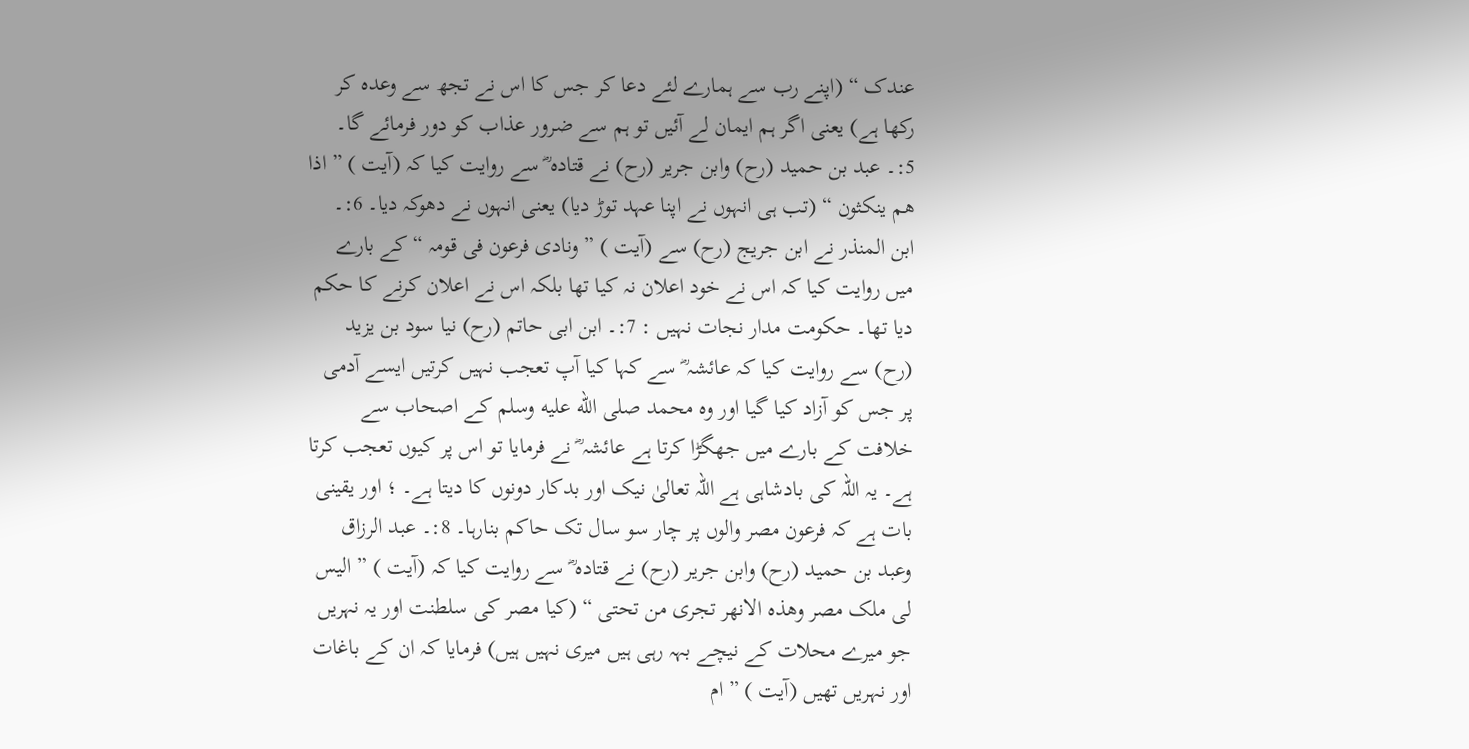عندک “ (اپنے رب سے ہمارے لئے دعا کر جس کا اس نے تجھ سے وعدہ کر رکھا ہے) یعنی اگر ہم ایمان لے آئیں تو ہم سے ضرور عذاب کو دور فرمائے گا۔ 5:۔ عبد بن حمید (رح) وابن جریر (رح) نے قتادہ ؓ سے روایت کیا کہ (آیت ) ” اذا ھم ینکثون “ (تب ہی انہوں نے اپنا عہد توڑ دیا) یعنی انہوں نے دھوکہ دیا۔ 6:۔ ابن المنذر نے ابن جریج (رح) سے (آیت ) ” ونادی فرعون فی قومہ “ کے بارے میں روایت کیا کہ اس نے خود اعلان نہ کیا تھا بلکہ اس نے اعلان کرنے کا حکم دیا تھا۔ حکومت مدار نجات نہیں : 7:۔ ابن ابی حاتم (رح) نیا سود بن یزید (رح) سے روایت کیا کہ عائشہ ؓ سے کہا کیا آپ تعجب نہیں کرتیں ایسے آدمی پر جس کو آزاد کیا گیا اور وہ محمد صلى الله عليه وسلم کے اصحاب سے خلافت کے بارے میں جھگڑا کرتا ہے عائشہ ؓ نے فرمایا تو اس پر کیوں تعجب کرتا ہے۔ یہ اللہ کی بادشاہی ہے اللہ تعالیٰ نیک اور بدکار دونوں کا دیتا ہے۔ ؛ اور یقینی بات ہے کہ فرعون مصر والوں پر چار سو سال تک حاکم بنارہا۔ 8:۔ عبد الرزاق وعبد بن حمید (رح) وابن جریر (رح) نے قتادہ ؓ سے روایت کیا کہ (آیت ) ” الیس لی ملک مصر وھذہ الانھر تجری من تحتی “ (کیا مصر کی سلطنت اور یہ نہریں جو میرے محلات کے نیچے بہہ رہی ہیں میری نہیں ہیں) فرمایا کہ ان کے باغات اور نہریں تھیں (آیت ) ” ام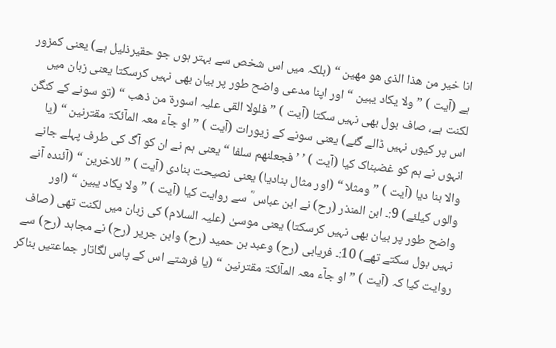انا خیر من ھذا الذی ھو مھین “ (بلکہ میں اس شخص سے بہتر ہوں جو حقیرذلیل ہے) یعنی کمزور ہے (آیت ) ” ولا یکاد یبین “ اور اپنا مدعی واضح طور پر بیان بھی نہیں کرسکتا یعنی زبان میں لکنت ہے، صاف بول بھی نہیں سکتا (آیت ) ” فلولا القی علیہ اسورۃ من ذھب “ (تو سونے کے کنگن اس پر کیوں نہیں ڈالے گئے) یعنی سونے کے زیورات (آیت ) ” او جآء معہ المآئکۃ مقترنین “ (یا انہوں نے ہم کو غضبناک کیا (آیت ) ’ ’ فجعلنھم سلفا “ یعنی ہم نے ان کو آگ کی طرف پہلے جانے والا بنا دیا (آیت ) ” ومثلا “ (اور مثال بنادیا) یعنی نصیحت بنادی (آیت ) ” للاخرین “ (آئندہ آنے والوں کیلئے) 9:۔ ابن المنذر (رح) نے ابن عباس ؓ سے روایت کیا (آیت ) ” ولا یکاد یبین “ (اور واضح طور پر بیان بھی نہیں کرسکتا) یعنی موسیٰ (علیہ السلام) کی زبان میں لکنت تھی (صاف نہیں بول سکتے تھے) 10:۔ فریابی (رح) وعبد بن حمید (رح) وابن جریر (رح) نے مجاہد (رح) سے روایت کیا کہ (آیت ) ” او جآء معہ المآئکۃ مقترنین “ (یا فرشتے اس کے پاس لگاتار جماعتیں بناکر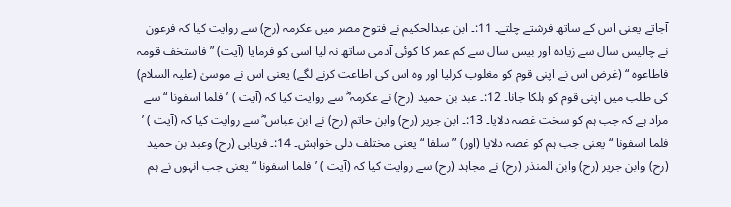آجاتے یعنی اس کے ساتھ فرشتے چلتے۔ 11:۔ ابن عبدالحکیم نے فتوح مصر میں عکرمہ (رح) سے روایت کیا کہ فرعون نے چالیس سال سے زیادہ اور بیس سال سے کم عمر کا کوئی آدمی ساتھ نہ لیا اسی کو فرمایا (آیت) ” فاستخف قومہ فاطاعوہ “ (غرض اس نے اپنی قوم کو مغلوب کرلیا اور وہ اس کی اطاعت کرنے لگے) یعنی اس نے موسیٰ (علیہ السلام) کی طلب میں اپنی قوم کو ہلکا جانا۔ 12:۔ عبد بن حمید (رح) نے عکرمہ ؓ سے روایت کیا کہ (آیت ) ’ فلما اسفونا “ سے مراد ہے کہ جب ہم کو سخت غصہ دلایا۔ 13:۔ ابن جریر (رح) وابن حاتم (رح) نے ابن عباس ؓ سے روایت کیا کہ (آیت ) ’ فلما اسفونا “ یعنی جب ہم کو غصہ دلایا (اور) ” سلفا “ یعنی مختلف دلی خواہش۔ 14:۔ فریابی (رح) وعبد بن حمید (رح) وابن جریر (رح) وابن المنذر (رح) نے مجاہد (رح) سے روایت کیا کہ (آیت ) ’ فلما اسفونا “ یعنی جب انہوں نے ہم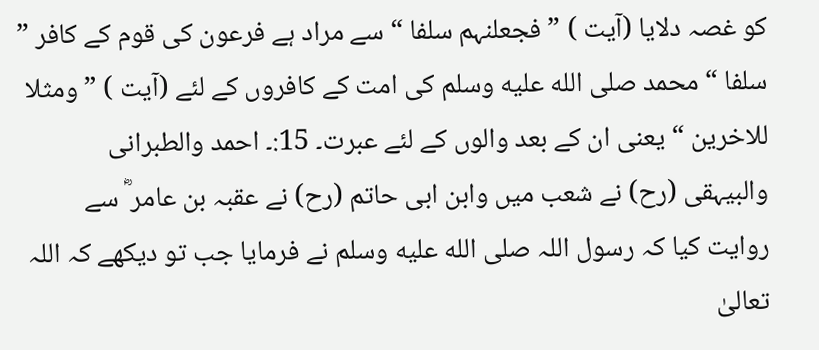کو غصہ دلایا (آیت ) ” فجعلنہم سلفا “ سے مراد ہے فرعون کی قوم کے کافر ” سلفا “ محمد صلى الله عليه وسلم کی امت کے کافروں کے لئے (آیت ) ” ومثلا للاخرین “ یعنی ان کے بعد والوں کے لئے عبرت۔ 15:۔ احمد والطبرانی والبیہقی (رح) نے شعب میں وابن ابی حاتم (رح) نے عقبہ بن عامر ؓ سے روایت کیا کہ رسول اللہ صلى الله عليه وسلم نے فرمایا جب تو دیکھے کہ اللہ تعالیٰ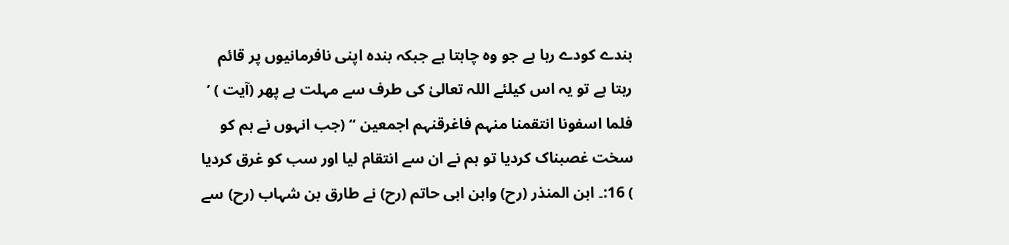بندے کودے رہا ہے جو وہ چاہتا ہے جبکہ بندہ اپنی نافرمانیوں پر قائم رہتا ہے تو یہ اس کیلئے اللہ تعالیٰ کی طرف سے مہلت ہے پھر (آیت ) ’ فلما اسفونا انتقمنا منہم فاغرقنہم اجمعین “ (جب انہوں نے ہم کو سخت غصبناک کردیا تو ہم نے ان سے انتقام لیا اور سب کو غرق کردیا ) 16:۔ ابن المنذر (رح) وابن ابی حاتم (رح) نے طارق بن شہاب (رح) سے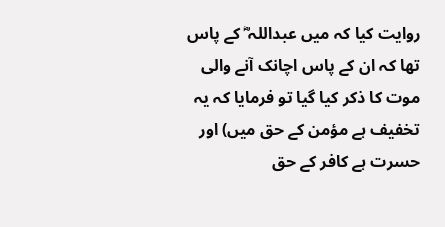روایت کیا کہ میں عبداللہ ؓ کے پاس تھا کہ ان کے پاس اچانک آنے والی موت کا ذکر کیا گیا تو فرمایا کہ یہ تخفیف ہے مؤمن کے حق میں) اور حسرت ہے کافر کے حق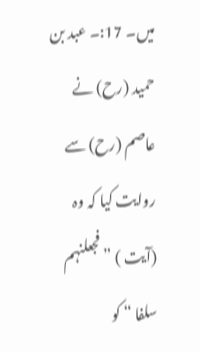میں۔ 17:۔ عبد بن حمید (رح) نے عاصم (رح) سے روایت کیا کہ وہ (آیت ) ” فجعلنہم سلفا “ کو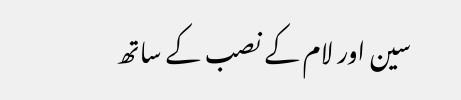سین اور لام کے نصب کے ساتھ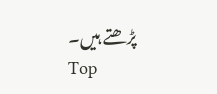پڑھتے ہیں۔
Top